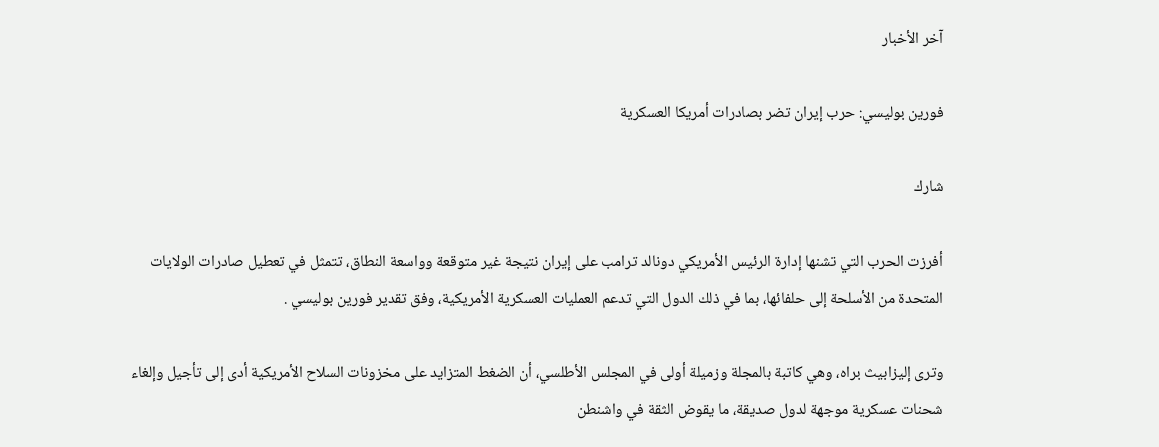آخر الأخبار

فورين بوليسي: حرب إيران تضر بصادرات أمريكا العسكرية

شارك

أفرزت الحرب التي تشنها إدارة الرئيس الأمريكي دونالد ترامب على إيران نتيجة غير متوقعة وواسعة النطاق، تتمثل في تعطيل صادرات الولايات المتحدة من الأسلحة إلى حلفائها، بما في ذلك الدول التي تدعم العمليات العسكرية الأمريكية، وفق تقدير فورين بوليسي .

وترى إليزابيث براه، وهي كاتبة بالمجلة وزميلة أولى في المجلس الأطلسي، أن الضغط المتزايد على مخزونات السلاح الأمريكية أدى إلى تأجيل وإلغاء شحنات عسكرية موجهة لدول صديقة، ما يقوض الثقة في واشنطن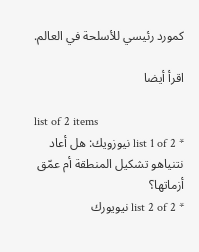كمورد رئيسي للأسلحة في العالم.

اقرأ أيضا

list of 2 items
* list 1 of 2 نيوزويك: هل أعاد نتنياهو تشكيل المنطقة أم عمّق أزماتها؟
* list 2 of 2 نيويورك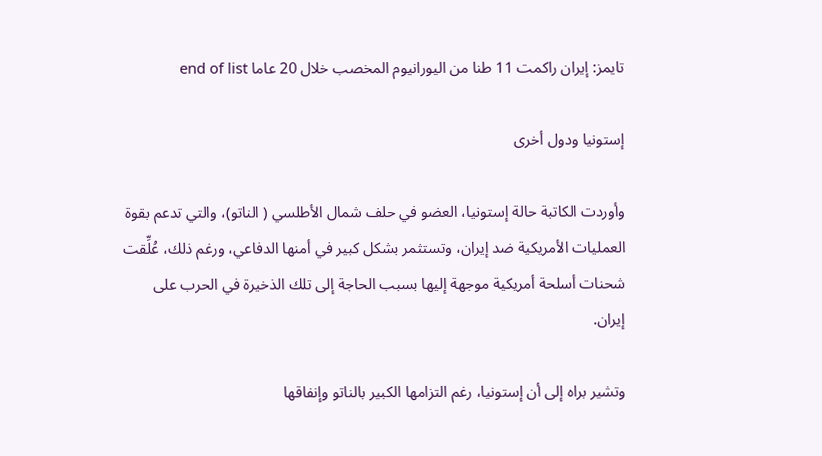تايمز: إيران راكمت 11 طنا من اليورانيوم المخصب خلال 20 عاما end of list

إستونيا ودول أخرى

وأوردت الكاتبة حالة إستونيا، العضو في حلف شمال الأطلسي ( الناتو)، والتي تدعم بقوة العمليات الأمريكية ضد إيران، وتستثمر بشكل كبير في أمنها الدفاعي، ورغم ذلك، عُلِّقت شحنات أسلحة أمريكية موجهة إليها بسبب الحاجة إلى تلك الذخيرة في الحرب على إيران.

وتشير براه إلى أن إستونيا، رغم التزامها الكبير بالناتو وإنفاقها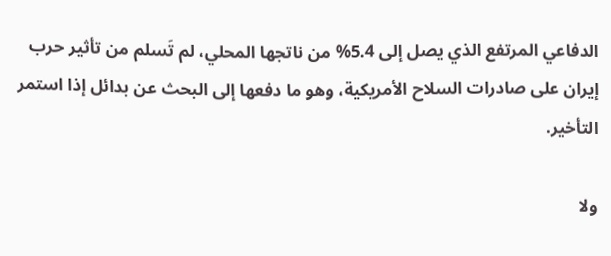الدفاعي المرتفع الذي يصل إلى 5.4% من ناتجها المحلي، لم تَسلم من تأثير حرب إيران على صادرات السلاح الأمريكية، وهو ما دفعها إلى البحث عن بدائل إذا استمر التأخير.

ولا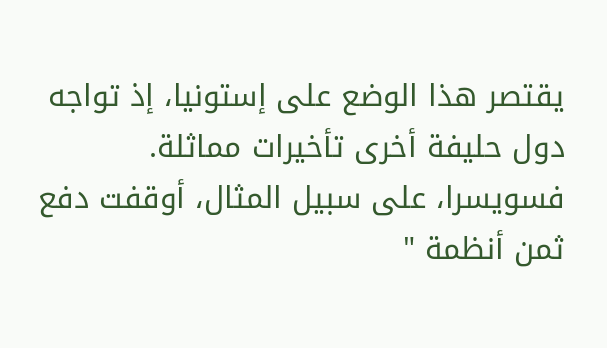يقتصر هذا الوضع على إستونيا، إذ تواجه دول حليفة أخرى تأخيرات مماثلة. فسويسرا، على سبيل المثال، أوقفت دفع ثمن أنظمة "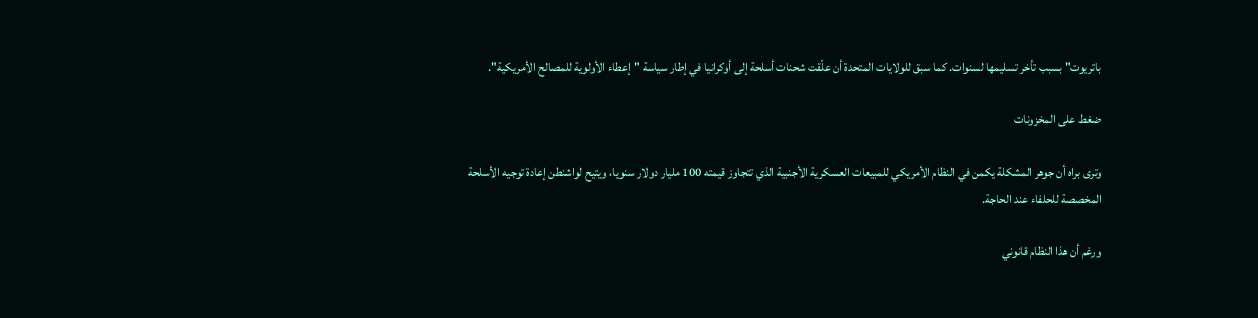باتريوت" بسبب تأخر تسليمها لسنوات. كما سبق للولايات المتحدة أن علّقت شحنات أسلحة إلى أوكرانيا في إطار سياسة "إعطاء الأولوية للمصالح الأمريكية".

ضغط على المخزونات

وترى براه أن جوهر المشكلة يكمن في النظام الأمريكي للمبيعات العسكرية الأجنبية الذي تتجاوز قيمته 100 مليار دولار سنويا، ويتيح لواشنطن إعادة توجيه الأسلحة المخصصة للحلفاء عند الحاجة.

ورغم أن هذا النظام قانوني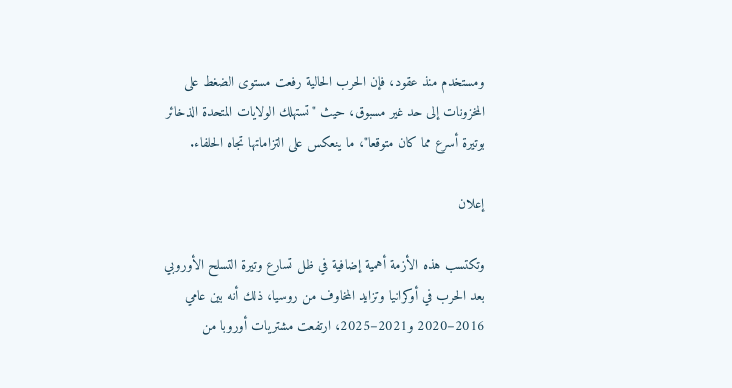ومستخدم منذ عقود، فإن الحرب الحالية رفعت مستوى الضغط على المخزونات إلى حد غير مسبوق، حيث "تستهلك الولايات المتحدة الذخائر بوتيرة أسرع مما كان متوقعا"، ما ينعكس على التزاماتها تجاه الحلفاء.

إعلان

وتكتسب هذه الأزمة أهمية إضافية في ظل تسارع وتيرة التسلح الأوروبي بعد الحرب في أوكرانيا وتزايد المخاوف من روسيا، ذلك أنه بين عامي 2016–2020 و2021–2025، ارتفعت مشتريات أوروبا من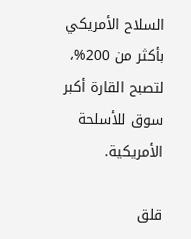السلاح الأمريكي بأكثر من 200%، لتصبح القارة أكبر سوق للأسلحة الأمريكية.

قلق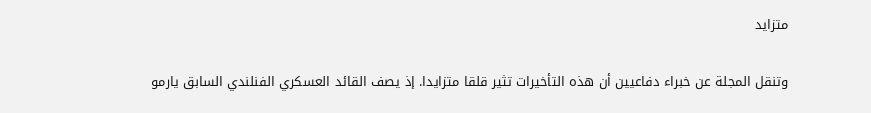متزايد

وتنقل المجلة عن خبراء دفاعيين أن هذه التأخيرات تثير قلقا متزايدا. إذ يصف القائد العسكري الفنلندي السابق يارمو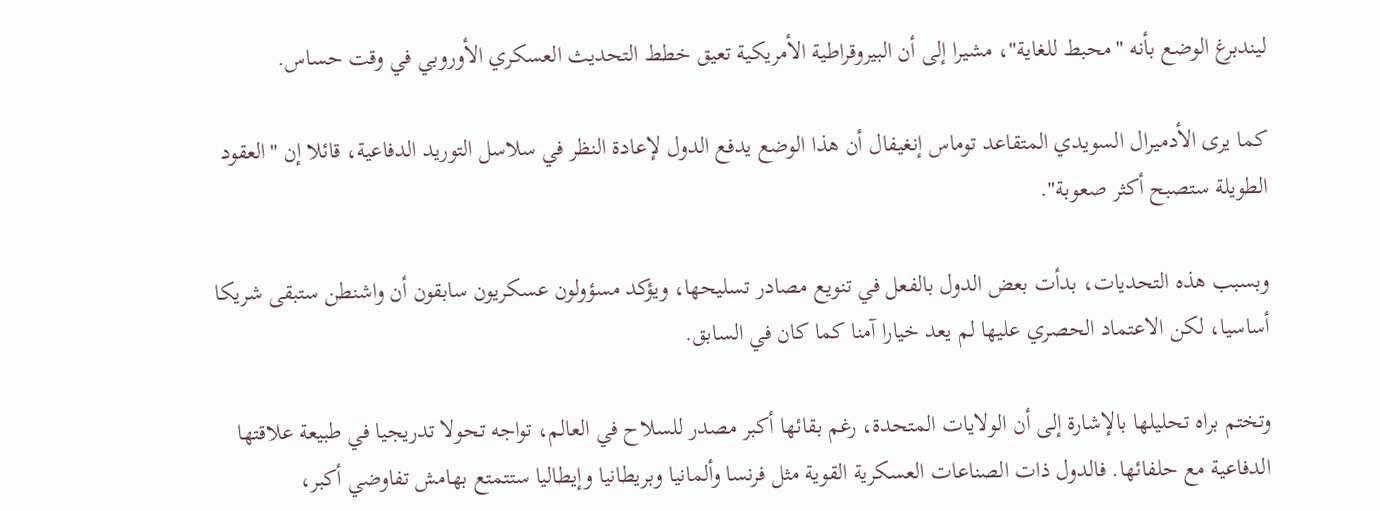ليندبرغ الوضع بأنه "محبط للغاية"، مشيرا إلى أن البيروقراطية الأمريكية تعيق خطط التحديث العسكري الأوروبي في وقت حساس.

كما يرى الأدميرال السويدي المتقاعد توماس إنغيفال أن هذا الوضع يدفع الدول لإعادة النظر في سلاسل التوريد الدفاعية، قائلا إن "العقود الطويلة ستصبح أكثر صعوبة".

وبسبب هذه التحديات، بدأت بعض الدول بالفعل في تنويع مصادر تسليحها، ويؤكد مسؤولون عسكريون سابقون أن واشنطن ستبقى شريكا أساسيا، لكن الاعتماد الحصري عليها لم يعد خيارا آمنا كما كان في السابق.

وتختم براه تحليلها بالإشارة إلى أن الولايات المتحدة، رغم بقائها أكبر مصدر للسلاح في العالم، تواجه تحولا تدريجيا في طبيعة علاقتها الدفاعية مع حلفائها. فالدول ذات الصناعات العسكرية القوية مثل فرنسا وألمانيا وبريطانيا وإيطاليا ستتمتع بهامش تفاوضي أكبر،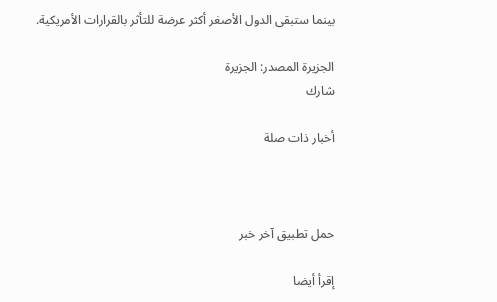بينما ستبقى الدول الأصغر أكثر عرضة للتأثر بالقرارات الأمريكية.

الجزيرة المصدر: الجزيرة
شارك

أخبار ذات صلة



حمل تطبيق آخر خبر

إقرأ أيضا